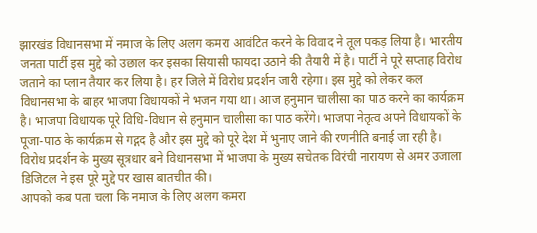झारखंड विधानसभा में नमाज के लिए अलग कमरा आवंटित करने के विवाद ने तूल पकड़ लिया है। भारतीय जनता पार्टी इस मुद्दे को उछाल कर इसका सियासी फायदा उठाने की तैयारी में है। पार्टी ने पूरे सप्ताह विरोध जताने का प्लान तैयार कर लिया है। हर जिले में विरोध प्रदर्शन जारी रहेगा। इस मुद्दे को लेकर कल विधानसभा के बाहर भाजपा विधायकों ने भजन गया था। आज हनुमान चालीसा का पाठ करने का कार्यक्रम है। भाजपा विधायक पूरे विधि-विधान से हनुमान चालीसा का पाठ करेंगे। भाजपा नेतृत्व अपने विधायकों के पूजा-पाठ के कार्यक्रम से गद्गद है और इस मुद्दे को पूरे देश में भुनाए जाने की रणनीति बनाई जा रही है।
विरोध प्रदर्शन के मुख्य सूत्रधार बने विधानसभा में भाजपा के मुख्य सचेतक विरंची नारायण से अमर उजाला डिजिटल ने इस पूरे मुद्दे पर खास बातचीत की।
आपको कब पता चला कि नमाज के लिए अलग कमरा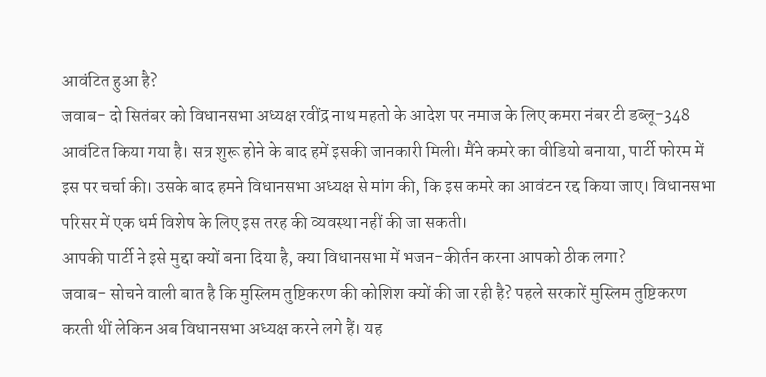आवंटित हुआ है?
जवाब- दो सितंबर को विधानसभा अध्यक्ष रवींद्र नाथ महतो के आदेश पर नमाज के लिए कमरा नंबर टी डब्लू-348 आवंटित किया गया है। सत्र शुरू होने के बाद हमें इसकी जानकारी मिली। मैंने कमरे का वीडियो बनाया, पार्टी फोरम में इस पर चर्चा की। उसके बाद हमने विधानसभा अध्यक्ष से मांग की, कि इस कमरे का आवंटन रद्द किया जाए। विधानसभा परिसर में एक धर्म विशेष के लिए इस तरह की व्यवस्था नहीं की जा सकती।
आपकी पार्टी ने इसे मुद्दा क्यों बना दिया है, क्या विधानसभा में भजन-कीर्तन करना आपको ठीक लगा?
जवाब- सोचने वाली बात है कि मुस्लिम तुष्टिकरण की कोशिश क्यों की जा रही है? पहले सरकारें मुस्लिम तुष्टिकरण करती थीं लेकिन अब विधानसभा अध्यक्ष करने लगे हैं। यह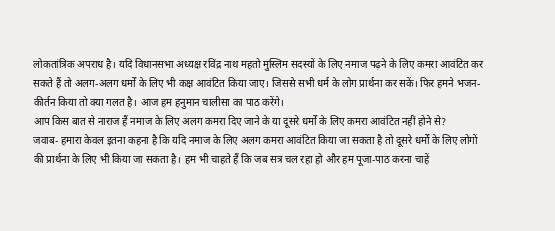लोकतांत्रिक अपराध है। यदि विधानसभा अध्यक्ष रविंद्र नाथ महतो मुस्लिम सदस्यों के लिए नमाज पढ़ने के लिए कमरा आवंटित कर सकते हैं तो अलग-अलग धर्मों के लिए भी कक्ष आवंटित किया जाए। जिससे सभी धर्म के लोग प्रार्थना कर सकें। फिर हमने भजन-कीर्तन किया तो क्या गलत है। आज हम हनुमान चालीसा का पाठ करेंगे।
आप किस बात से नाराज हैं नमाज के लिए अलग कमरा दिए जाने के या दूसरे धर्मों के लिए कमरा आवंटित नहीं होने से?
जवाब- हमारा केवल इतना कहना है कि यदि नमाज के लिए अलग कमरा आवंटित किया जा सकता है तो दूसरे धर्मों के लिए लोगों की प्रार्थना के लिए भी किया जा सकता है। हम भी चाहते हैं कि जब सत्र चल रहा हो और हम पूजा-पाठ करना चाहें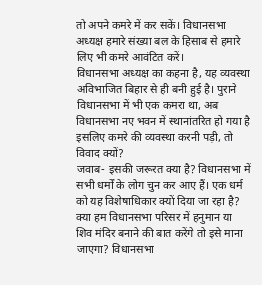तो अपने कमरे में कर सकें। विधानसभा अध्यक्ष हमारे संख्या बल के हिसाब से हमारे लिए भी कमरे आवंटित करें।
विधानसभा अध्यक्ष का कहना है, यह व्यवस्था अविभाजित बिहार से ही बनी हुई है। पुराने विधानसभा में भी एक कमरा था, अब विधानसभा नए भवन में स्थानांतरित हो गया है इसलिए कमरे की व्यवस्था करनी पड़ी, तो विवाद क्यों?
जवाब- इसकी जरूरत क्या है? विधानसभा में सभी धर्मों के लोग चुन कर आए हैं। एक धर्म को यह विशेषाधिकार क्यों दिया जा रहा है? क्या हम विधानसभा परिसर में हनुमान या शिव मंदिर बनाने की बात करेंगे तो इसे माना जाएगा? विधानसभा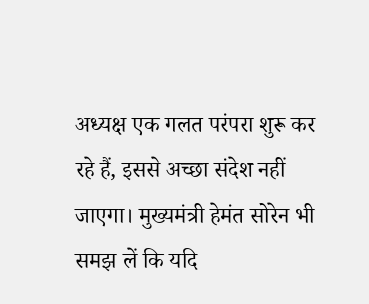अध्यक्ष एक गलत परंपरा शुरू कर रहे हैं, इससे अच्छा संदेश नहीं जाएगा। मुख्यमंत्री हेमंत सोरेन भी समझ लें कि यदि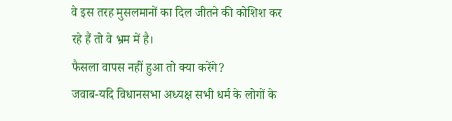वे इस तरह मुसलमानों का दिल जीतने की कोशिश कर रहे हैं तो वे भ्रम में है।
फैसला वापस नहीं हुआ तो क्या करेंगे?
जवाब-यदि विधानसभा अध्यक्ष सभी धर्म के लोगों के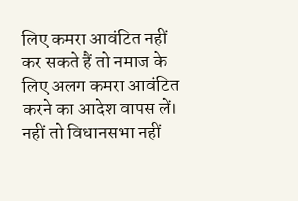लिए कमरा आवंटित नहीं कर सकते हैं तो नमाज के लिए अलग कमरा आवंटित करने का आदेश वापस लें। नहीं तो विधानसभा नहीं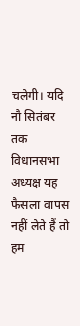चलेगी। यदि नौ सितंबर तक विधानसभा अध्यक्ष यह फैसला वापस नहीं लेते हैं तो हम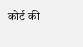कोर्ट की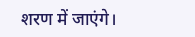शरण में जाएंगे।